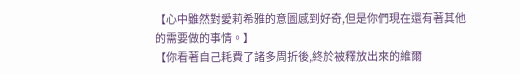【心中雖然對愛莉希雅的意圖感到好奇,但是你們現在還有著其他的需要做的事情。】
【你看著自己耗費了諸多周折後,終於被釋放出來的維爾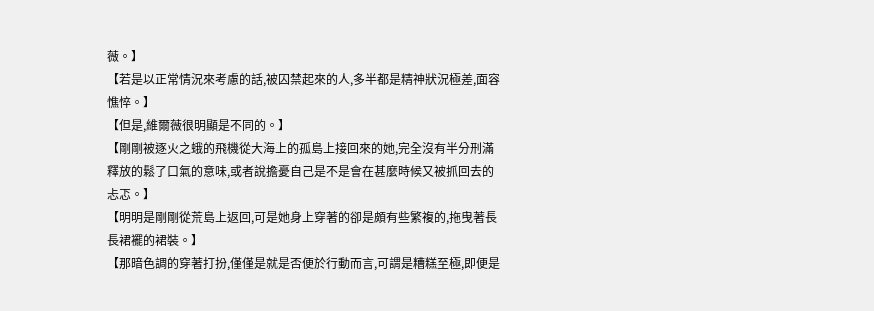薇。】
【若是以正常情況來考慮的話,被囚禁起來的人,多半都是精神狀況極差,面容憔悴。】
【但是,維爾薇很明顯是不同的。】
【剛剛被逐火之蛾的飛機從大海上的孤島上接回來的她,完全沒有半分刑滿釋放的鬆了口氣的意味,或者說擔憂自己是不是會在甚麼時候又被抓回去的忐忑。】
【明明是剛剛從荒島上返回,可是她身上穿著的卻是頗有些繁複的,拖曳著長長裙襬的裙裝。】
【那暗色調的穿著打扮,僅僅是就是否便於行動而言,可謂是糟糕至極,即便是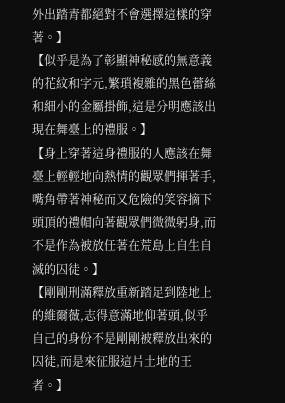外出踏青都絕對不會選擇這樣的穿著。】
【似乎是為了彰顯神秘感的無意義的花紋和字元,繁瑣複雜的黑色蕾絲和細小的金屬掛飾,這是分明應該出現在舞臺上的禮服。】
【身上穿著這身禮服的人應該在舞臺上輕輕地向熱情的觀眾們揮著手,嘴角帶著神秘而又危險的笑容摘下頭頂的禮帽向著觀眾們微微躬身,而不是作為被放任著在荒島上自生自滅的囚徒。】
【剛剛刑滿釋放重新踏足到陸地上的維爾薇,志得意滿地仰著頭,似乎自己的身份不是剛剛被釋放出來的囚徒,而是來征服這片土地的王者。】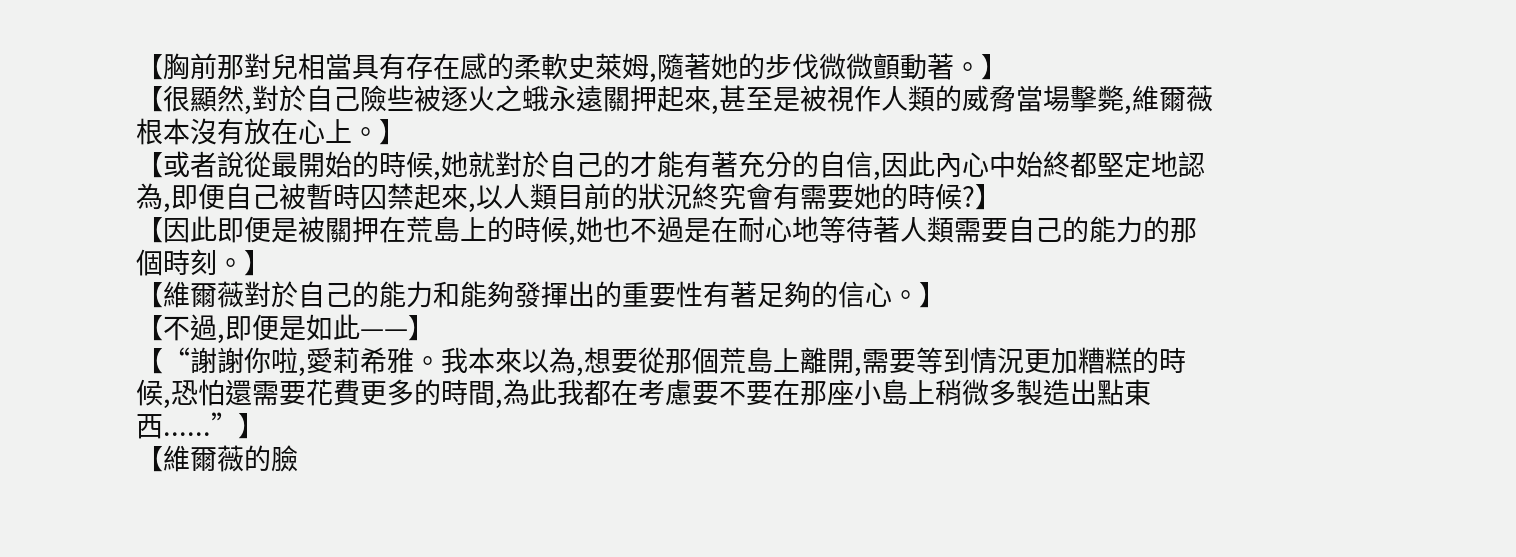【胸前那對兒相當具有存在感的柔軟史萊姆,隨著她的步伐微微顫動著。】
【很顯然,對於自己險些被逐火之蛾永遠關押起來,甚至是被視作人類的威脅當場擊斃,維爾薇根本沒有放在心上。】
【或者說從最開始的時候,她就對於自己的才能有著充分的自信,因此內心中始終都堅定地認為,即便自己被暫時囚禁起來,以人類目前的狀況終究會有需要她的時候?】
【因此即便是被關押在荒島上的時候,她也不過是在耐心地等待著人類需要自己的能力的那個時刻。】
【維爾薇對於自己的能力和能夠發揮出的重要性有著足夠的信心。】
【不過,即便是如此——】
【“謝謝你啦,愛莉希雅。我本來以為,想要從那個荒島上離開,需要等到情況更加糟糕的時候,恐怕還需要花費更多的時間,為此我都在考慮要不要在那座小島上稍微多製造出點東西......”】
【維爾薇的臉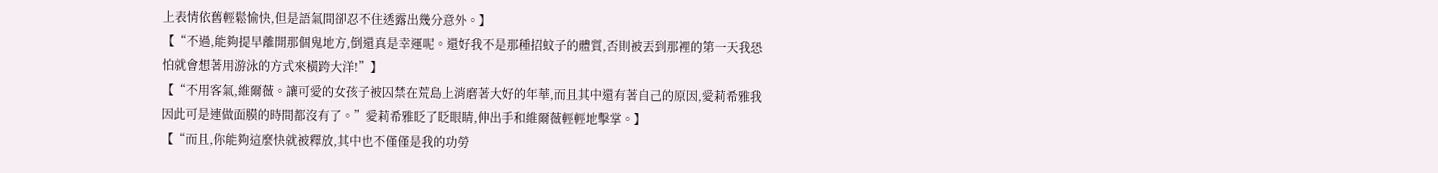上表情依舊輕鬆愉快,但是語氣間卻忍不住透露出幾分意外。】
【“不過,能夠提早離開那個鬼地方,倒還真是幸運呢。還好我不是那種招蚊子的體質,否則被丟到那裡的第一天我恐怕就會想著用游泳的方式來橫跨大洋!”】
【“不用客氣,維爾薇。讓可愛的女孩子被囚禁在荒島上消磨著大好的年華,而且其中還有著自己的原因,愛莉希雅我因此可是連做面膜的時間都沒有了。”愛莉希雅眨了眨眼睛,伸出手和維爾薇輕輕地擊掌。】
【“而且,你能夠這麼快就被釋放,其中也不僅僅是我的功勞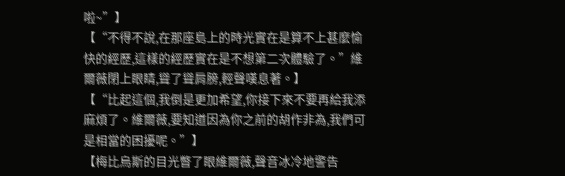啦~”】
【“不得不說,在那座島上的時光實在是算不上甚麼愉快的經歷,這樣的經歷實在是不想第二次體驗了。”維爾薇閉上眼睛,聳了聳肩膀,輕聲嘆息著。】
【“比起這個,我倒是更加希望,你接下來不要再給我添麻煩了。維爾薇,要知道因為你之前的胡作非為,我們可是相當的困擾呢。”】
【梅比烏斯的目光瞥了眼維爾薇,聲音冰冷地警告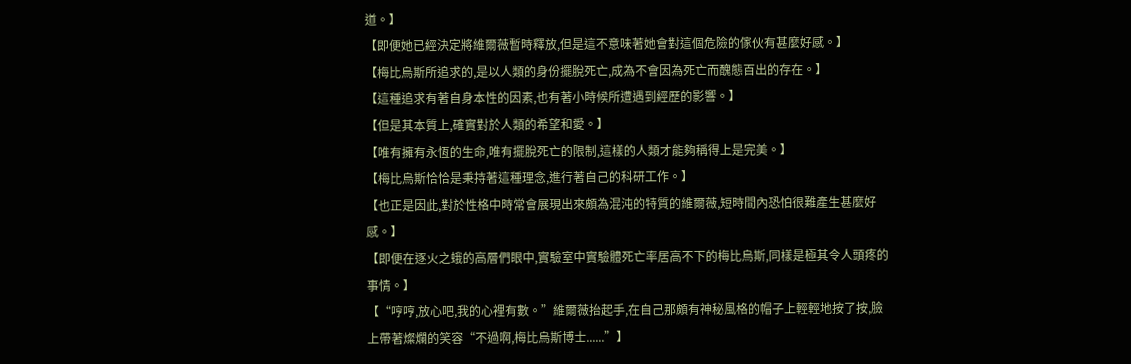道。】
【即便她已經決定將維爾薇暫時釋放,但是這不意味著她會對這個危險的傢伙有甚麼好感。】
【梅比烏斯所追求的,是以人類的身份擺脫死亡,成為不會因為死亡而醜態百出的存在。】
【這種追求有著自身本性的因素,也有著小時候所遭遇到經歷的影響。】
【但是其本質上,確實對於人類的希望和愛。】
【唯有擁有永恆的生命,唯有擺脫死亡的限制,這樣的人類才能夠稱得上是完美。】
【梅比烏斯恰恰是秉持著這種理念,進行著自己的科研工作。】
【也正是因此,對於性格中時常會展現出來頗為混沌的特質的維爾薇,短時間內恐怕很難產生甚麼好感。】
【即便在逐火之蛾的高層們眼中,實驗室中實驗體死亡率居高不下的梅比烏斯,同樣是極其令人頭疼的事情。】
【“哼哼,放心吧,我的心裡有數。”維爾薇抬起手,在自己那頗有神秘風格的帽子上輕輕地按了按,臉上帶著燦爛的笑容“不過啊,梅比烏斯博士......”】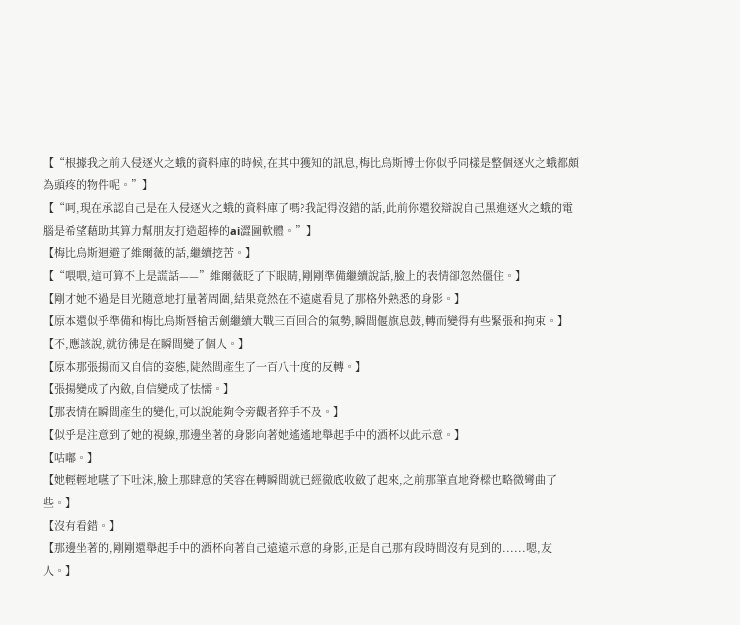【“根據我之前入侵逐火之蛾的資料庫的時候,在其中獲知的訊息,梅比烏斯博士你似乎同樣是整個逐火之蛾都頗為頭疼的物件呢。”】
【“呵,現在承認自己是在入侵逐火之蛾的資料庫了嗎?我記得沒錯的話,此前你還狡辯說自己黑進逐火之蛾的電腦是希望藉助其算力幫朋友打造超棒的ai澀圖軟體。”】
【梅比烏斯迴避了維爾薇的話,繼續挖苦。】
【“喂喂,這可算不上是謊話——”維爾薇眨了下眼睛,剛剛準備繼續說話,臉上的表情卻忽然僵住。】
【剛才她不過是目光隨意地打量著周圍,結果竟然在不遠處看見了那格外熟悉的身影。】
【原本還似乎準備和梅比烏斯唇槍舌劍繼續大戰三百回合的氣勢,瞬間偃旗息鼓,轉而變得有些緊張和拘束。】
【不,應該說,就彷彿是在瞬間變了個人。】
【原本那張揚而又自信的姿態,陡然間產生了一百八十度的反轉。】
【張揚變成了內斂,自信變成了怯懦。】
【那表情在瞬間產生的變化,可以說能夠令旁觀者猝手不及。】
【似乎是注意到了她的視線,那邊坐著的身影向著她遙遙地舉起手中的酒杯以此示意。】
【咕嘟。】
【她輕輕地嚥了下吐沫,臉上那肆意的笑容在轉瞬間就已經徹底收斂了起來,之前那筆直地脊樑也略微彎曲了些。】
【沒有看錯。】
【那邊坐著的,剛剛還舉起手中的酒杯向著自己遠遠示意的身影,正是自己那有段時間沒有見到的......嗯,友人。】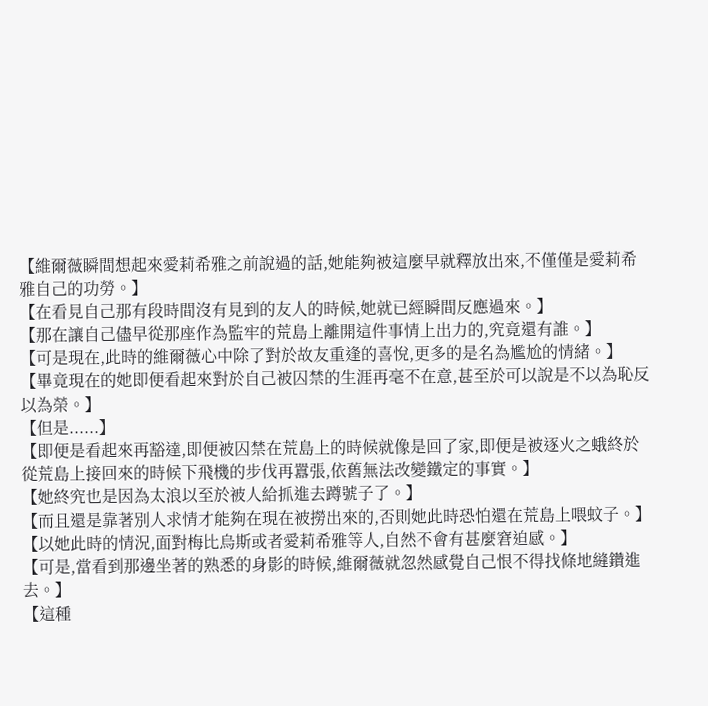【維爾薇瞬間想起來愛莉希雅之前說過的話,她能夠被這麼早就釋放出來,不僅僅是愛莉希雅自己的功勞。】
【在看見自己那有段時間沒有見到的友人的時候,她就已經瞬間反應過來。】
【那在讓自己儘早從那座作為監牢的荒島上離開這件事情上出力的,究竟還有誰。】
【可是現在,此時的維爾薇心中除了對於故友重逢的喜悅,更多的是名為尷尬的情緒。】
【畢竟現在的她即便看起來對於自己被囚禁的生涯再毫不在意,甚至於可以說是不以為恥反以為榮。】
【但是......】
【即便是看起來再豁達,即便被囚禁在荒島上的時候就像是回了家,即便是被逐火之蛾終於從荒島上接回來的時候下飛機的步伐再囂張,依舊無法改變鐵定的事實。】
【她終究也是因為太浪以至於被人給抓進去蹲號子了。】
【而且還是靠著別人求情才能夠在現在被撈出來的,否則她此時恐怕還在荒島上喂蚊子。】
【以她此時的情況,面對梅比烏斯或者愛莉希雅等人,自然不會有甚麼窘迫感。】
【可是,當看到那邊坐著的熟悉的身影的時候,維爾薇就忽然感覺自己恨不得找條地縫鑽進去。】
【這種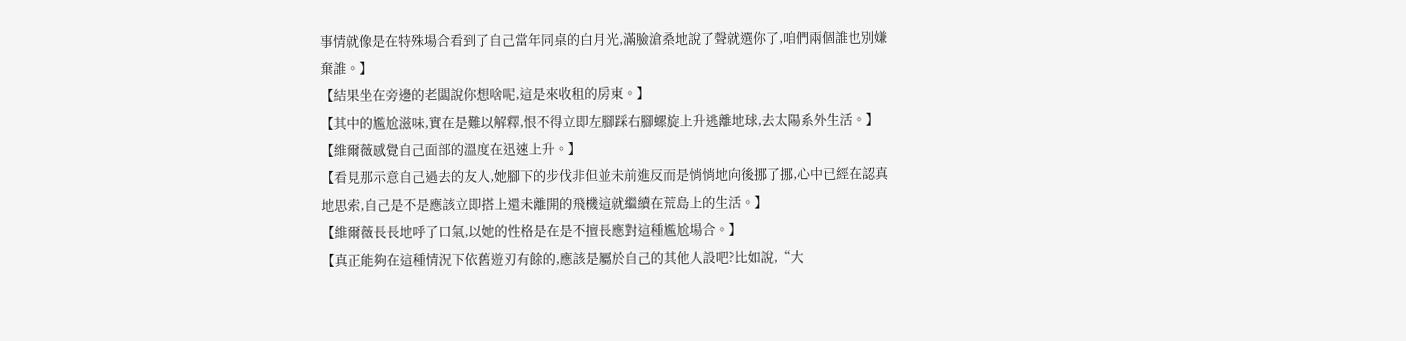事情就像是在特殊場合看到了自己當年同桌的白月光,滿臉滄桑地說了聲就選你了,咱們兩個誰也別嫌棄誰。】
【結果坐在旁邊的老闆說你想啥呢,這是來收租的房東。】
【其中的尷尬滋味,實在是難以解釋,恨不得立即左腳踩右腳螺旋上升逃離地球,去太陽系外生活。】
【維爾薇感覺自己面部的溫度在迅速上升。】
【看見那示意自己過去的友人,她腳下的步伐非但並未前進反而是悄悄地向後挪了挪,心中已經在認真地思索,自己是不是應該立即搭上還未離開的飛機這就繼續在荒島上的生活。】
【維爾薇長長地呼了口氣,以她的性格是在是不擅長應對這種尷尬場合。】
【真正能夠在這種情況下依舊遊刃有餘的,應該是屬於自己的其他人設吧?比如說,“大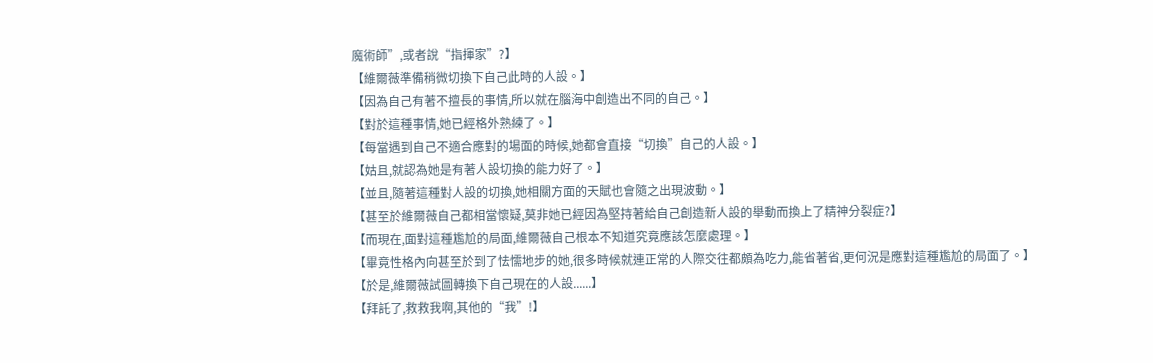魔術師”,或者說“指揮家”?】
【維爾薇準備稍微切換下自己此時的人設。】
【因為自己有著不擅長的事情,所以就在腦海中創造出不同的自己。】
【對於這種事情,她已經格外熟練了。】
【每當遇到自己不適合應對的場面的時候,她都會直接“切換”自己的人設。】
【姑且,就認為她是有著人設切換的能力好了。】
【並且,隨著這種對人設的切換,她相關方面的天賦也會隨之出現波動。】
【甚至於維爾薇自己都相當懷疑,莫非她已經因為堅持著給自己創造新人設的舉動而換上了精神分裂症?】
【而現在,面對這種尷尬的局面,維爾薇自己根本不知道究竟應該怎麼處理。】
【畢竟性格內向甚至於到了怯懦地步的她,很多時候就連正常的人際交往都頗為吃力,能省著省,更何況是應對這種尷尬的局面了。】
【於是,維爾薇試圖轉換下自己現在的人設......】
【拜託了,救救我啊,其他的“我”!】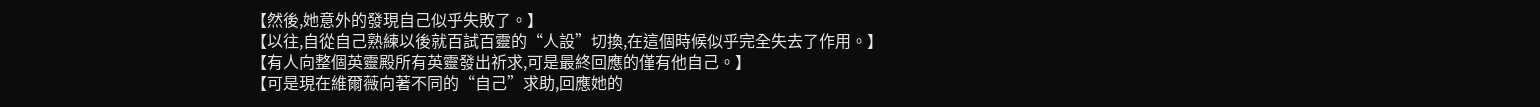【然後,她意外的發現自己似乎失敗了。】
【以往,自從自己熟練以後就百試百靈的“人設”切換,在這個時候似乎完全失去了作用。】
【有人向整個英靈殿所有英靈發出祈求,可是最終回應的僅有他自己。】
【可是現在維爾薇向著不同的“自己”求助,回應她的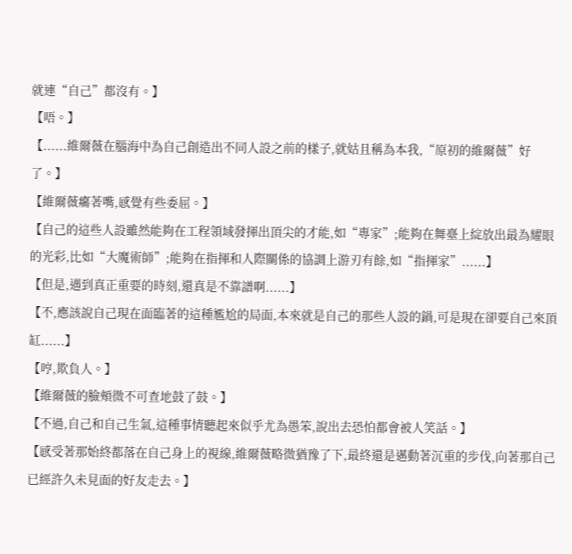就連“自己”都沒有。】
【唔。】
【......維爾薇在腦海中為自己創造出不同人設之前的樣子,就姑且稱為本我,“原初的維爾薇”好了。】
【維爾薇癟著嘴,感覺有些委屈。】
【自己的這些人設雖然能夠在工程領域發揮出頂尖的才能,如“專家”;能夠在舞臺上綻放出最為耀眼的光彩,比如“大魔術師”;能夠在指揮和人際關係的協調上游刃有餘,如“指揮家”......】
【但是,遇到真正重要的時刻,還真是不靠譜啊......】
【不,應該說自己現在面臨著的這種尷尬的局面,本來就是自己的那些人設的鍋,可是現在卻要自己來頂缸......】
【哼,欺負人。】
【維爾薇的臉頰微不可查地鼓了鼓。】
【不過,自己和自己生氣,這種事情聽起來似乎尤為愚笨,說出去恐怕都會被人笑話。】
【感受著那始終都落在自己身上的視線,維爾薇略微猶豫了下,最終還是邁動著沉重的步伐,向著那自己已經許久未見面的好友走去。】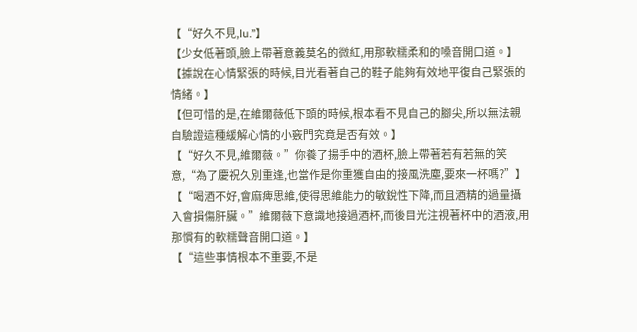【“好久不見,lu.”】
【少女低著頭,臉上帶著意義莫名的微紅,用那軟糯柔和的嗓音開口道。】
【據說在心情緊張的時候,目光看著自己的鞋子能夠有效地平復自己緊張的情緒。】
【但可惜的是,在維爾薇低下頭的時候,根本看不見自己的腳尖,所以無法親自驗證這種緩解心情的小竅門究竟是否有效。】
【“好久不見,維爾薇。”你養了揚手中的酒杯,臉上帶著若有若無的笑意,“為了慶祝久別重逢,也當作是你重獲自由的接風洗塵,要來一杯嗎?”】
【“喝酒不好,會麻痺思維,使得思維能力的敏銳性下降,而且酒精的過量攝入會損傷肝臟。”維爾薇下意識地接過酒杯,而後目光注視著杯中的酒液,用那慣有的軟糯聲音開口道。】
【“這些事情根本不重要,不是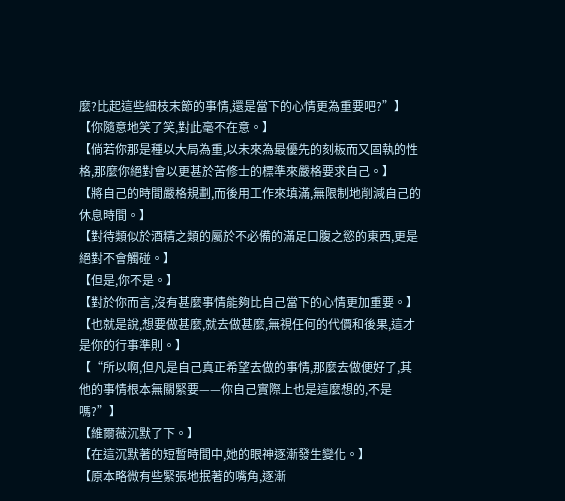麼?比起這些細枝末節的事情,還是當下的心情更為重要吧?”】
【你隨意地笑了笑,對此毫不在意。】
【倘若你那是種以大局為重,以未來為最優先的刻板而又固執的性格,那麼你絕對會以更甚於苦修士的標準來嚴格要求自己。】
【將自己的時間嚴格規劃,而後用工作來填滿,無限制地削減自己的休息時間。】
【對待類似於酒精之類的屬於不必備的滿足口腹之慾的東西,更是絕對不會觸碰。】
【但是,你不是。】
【對於你而言,沒有甚麼事情能夠比自己當下的心情更加重要。】
【也就是說,想要做甚麼,就去做甚麼,無視任何的代價和後果,這才是你的行事準則。】
【“所以啊,但凡是自己真正希望去做的事情,那麼去做便好了,其他的事情根本無關緊要——你自己實際上也是這麼想的,不是嗎?”】
【維爾薇沉默了下。】
【在這沉默著的短暫時間中,她的眼神逐漸發生變化。】
【原本略微有些緊張地抿著的嘴角,逐漸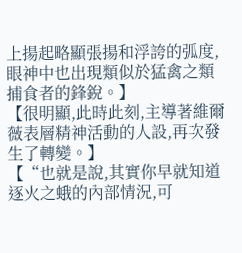上揚起略顯張揚和浮誇的弧度,眼神中也出現類似於猛禽之類捕食者的鋒銳。】
【很明顯,此時此刻,主導著維爾薇表層精神活動的人設,再次發生了轉變。】
【“也就是說,其實你早就知道逐火之蛾的內部情況,可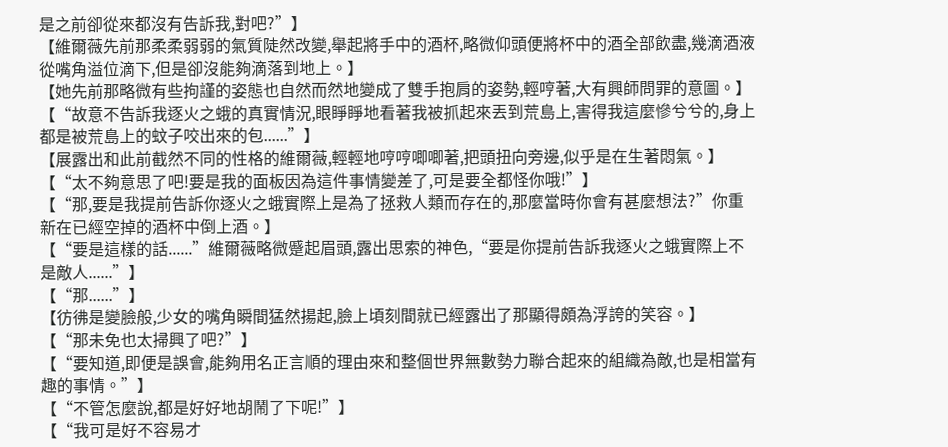是之前卻從來都沒有告訴我,對吧?”】
【維爾薇先前那柔柔弱弱的氣質陡然改變,舉起將手中的酒杯,略微仰頭便將杯中的酒全部飲盡,幾滴酒液從嘴角溢位滴下,但是卻沒能夠滴落到地上。】
【她先前那略微有些拘謹的姿態也自然而然地變成了雙手抱肩的姿勢,輕哼著,大有興師問罪的意圖。】
【“故意不告訴我逐火之蛾的真實情況,眼睜睜地看著我被抓起來丟到荒島上,害得我這麼慘兮兮的,身上都是被荒島上的蚊子咬出來的包......”】
【展露出和此前截然不同的性格的維爾薇,輕輕地哼哼唧唧著,把頭扭向旁邊,似乎是在生著悶氣。】
【“太不夠意思了吧!要是我的面板因為這件事情變差了,可是要全都怪你哦!”】
【“那,要是我提前告訴你逐火之蛾實際上是為了拯救人類而存在的,那麼當時你會有甚麼想法?”你重新在已經空掉的酒杯中倒上酒。】
【“要是這樣的話......”維爾薇略微蹙起眉頭,露出思索的神色,“要是你提前告訴我逐火之蛾實際上不是敵人......”】
【“那......”】
【彷彿是變臉般,少女的嘴角瞬間猛然揚起,臉上頃刻間就已經露出了那顯得頗為浮誇的笑容。】
【“那未免也太掃興了吧?”】
【“要知道,即便是誤會,能夠用名正言順的理由來和整個世界無數勢力聯合起來的組織為敵,也是相當有趣的事情。”】
【“不管怎麼說,都是好好地胡鬧了下呢!”】
【“我可是好不容易才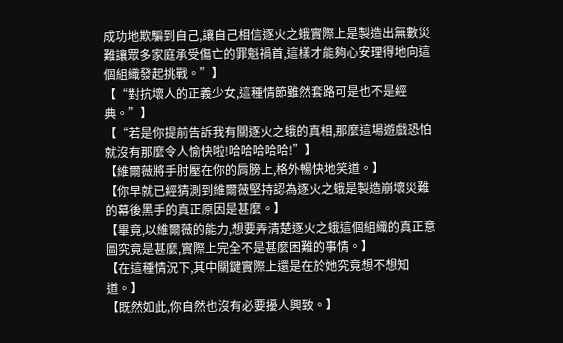成功地欺騙到自己,讓自己相信逐火之蛾實際上是製造出無數災難讓眾多家庭承受傷亡的罪魁禍首,這樣才能夠心安理得地向這個組織發起挑戰。”】
【“對抗壞人的正義少女,這種情節雖然套路可是也不是經典。”】
【“若是你提前告訴我有關逐火之蛾的真相,那麼這場遊戲恐怕就沒有那麼令人愉快啦!哈哈哈哈哈!”】
【維爾薇將手肘壓在你的肩膀上,格外暢快地笑道。】
【你早就已經猜測到維爾薇堅持認為逐火之蛾是製造崩壞災難的幕後黑手的真正原因是甚麼。】
【畢竟,以維爾薇的能力,想要弄清楚逐火之蛾這個組織的真正意圖究竟是甚麼,實際上完全不是甚麼困難的事情。】
【在這種情況下,其中關鍵實際上還是在於她究竟想不想知道。】
【既然如此,你自然也沒有必要擾人興致。】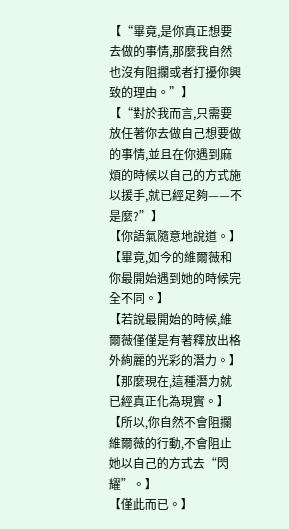【“畢竟,是你真正想要去做的事情,那麼我自然也沒有阻攔或者打擾你興致的理由。”】
【“對於我而言,只需要放任著你去做自己想要做的事情,並且在你遇到麻煩的時候以自己的方式施以援手,就已經足夠——不是麼?”】
【你語氣隨意地說道。】
【畢竟,如今的維爾薇和你最開始遇到她的時候完全不同。】
【若說最開始的時候,維爾薇僅僅是有著釋放出格外絢麗的光彩的潛力。】
【那麼現在,這種潛力就已經真正化為現實。】
【所以,你自然不會阻攔維爾薇的行動,不會阻止她以自己的方式去“閃耀”。】
【僅此而已。】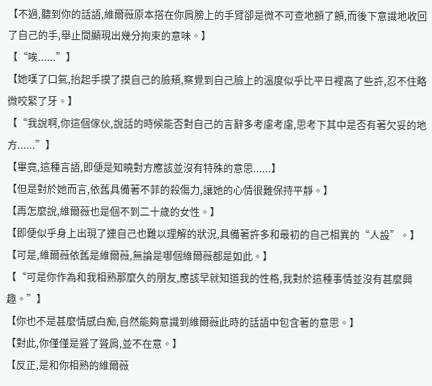【不過,聽到你的話語,維爾薇原本搭在你肩膀上的手臂卻是微不可查地顫了顫,而後下意識地收回了自己的手,舉止間顯現出幾分拘束的意味。】
【“唉......”】
【她嘆了口氣,抬起手摸了摸自己的臉頰,察覺到自己臉上的溫度似乎比平日裡高了些許,忍不住略微咬緊了牙。】
【“我說啊,你這個傢伙,說話的時候能否對自己的言辭多考慮考慮,思考下其中是否有著欠妥的地方......”】
【畢竟,這種言語,即便是知曉對方應該並沒有特殊的意思......】
【但是對於她而言,依舊具備著不菲的殺傷力,讓她的心情很難保持平靜。】
【再怎麼說,維爾薇也是個不到二十歲的女性。】
【即便似乎身上出現了連自己也難以理解的狀況,具備著許多和最初的自己相異的“人設”。】
【可是,維爾薇依舊是維爾薇,無論是哪個維爾薇都是如此。】
【“可是你作為和我相熟那麼久的朋友,應該早就知道我的性格,我對於這種事情並沒有甚麼興趣。”】
【你也不是甚麼情感白痴,自然能夠意識到維爾薇此時的話語中包含著的意思。】
【對此,你僅僅是聳了聳肩,並不在意。】
【反正,是和你相熟的維爾薇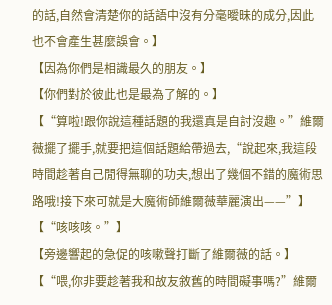的話,自然會清楚你的話語中沒有分毫曖昧的成分,因此也不會產生甚麼誤會。】
【因為你們是相識最久的朋友。】
【你們對於彼此也是最為了解的。】
【“算啦!跟你說這種話題的我還真是自討沒趣。”維爾薇擺了擺手,就要把這個話題給帶過去,“說起來,我這段時間趁著自己閒得無聊的功夫,想出了幾個不錯的魔術思路哦!接下來可就是大魔術師維爾薇華麗演出——”】
【“咳咳咳。”】
【旁邊響起的急促的咳嗽聲打斷了維爾薇的話。】
【“喂,你非要趁著我和故友敘舊的時間礙事嗎?”維爾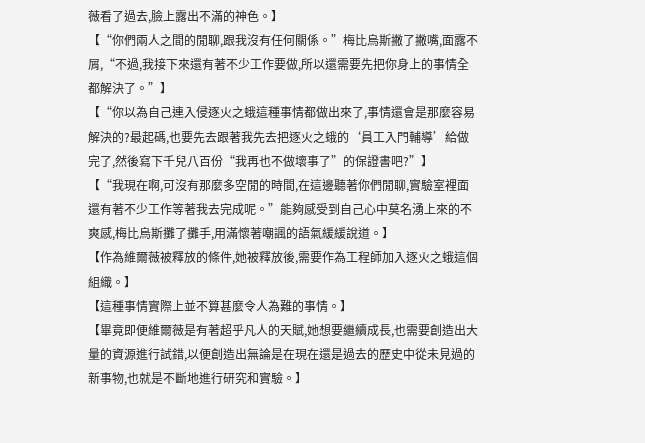薇看了過去,臉上露出不滿的神色。】
【“你們兩人之間的閒聊,跟我沒有任何關係。”梅比烏斯撇了撇嘴,面露不屑,“不過,我接下來還有著不少工作要做,所以還需要先把你身上的事情全都解決了。”】
【“你以為自己連入侵逐火之蛾這種事情都做出來了,事情還會是那麼容易解決的?最起碼,也要先去跟著我先去把逐火之蛾的‘員工入門輔導’給做完了,然後寫下千兒八百份“我再也不做壞事了”的保證書吧?”】
【“我現在啊,可沒有那麼多空閒的時間,在這邊聽著你們閒聊,實驗室裡面還有著不少工作等著我去完成呢。”能夠感受到自己心中莫名湧上來的不爽感,梅比烏斯攤了攤手,用滿懷著嘲諷的語氣緩緩說道。】
【作為維爾薇被釋放的條件,她被釋放後,需要作為工程師加入逐火之蛾這個組織。】
【這種事情實際上並不算甚麼令人為難的事情。】
【畢竟即便維爾薇是有著超乎凡人的天賦,她想要繼續成長,也需要創造出大量的資源進行試錯,以便創造出無論是在現在還是過去的歷史中從未見過的新事物,也就是不斷地進行研究和實驗。】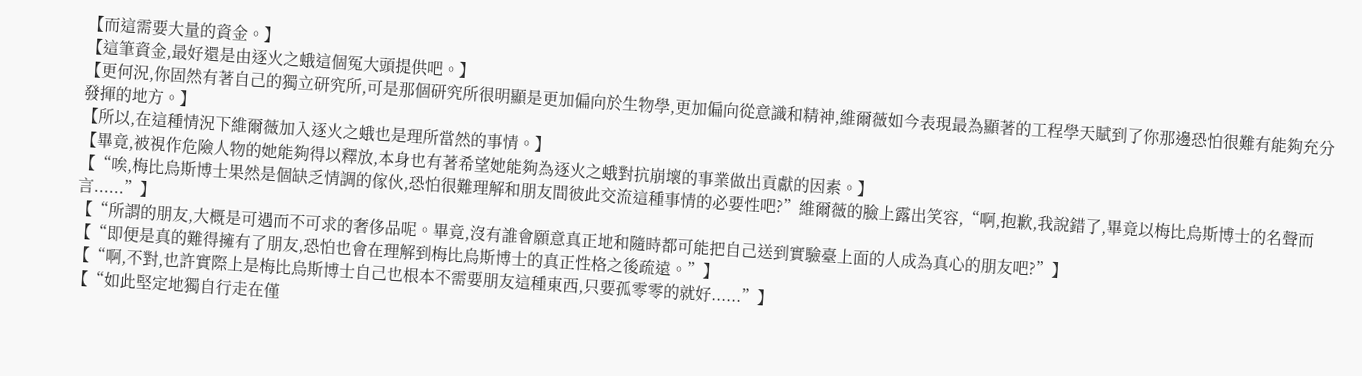【而這需要大量的資金。】
【這筆資金,最好還是由逐火之蛾這個冤大頭提供吧。】
【更何況,你固然有著自己的獨立研究所,可是那個研究所很明顯是更加偏向於生物學,更加偏向從意識和精神,維爾薇如今表現最為顯著的工程學天賦到了你那邊恐怕很難有能夠充分發揮的地方。】
【所以,在這種情況下維爾薇加入逐火之蛾也是理所當然的事情。】
【畢竟,被視作危險人物的她能夠得以釋放,本身也有著希望她能夠為逐火之蛾對抗崩壞的事業做出貢獻的因素。】
【“唉,梅比烏斯博士果然是個缺乏情調的傢伙,恐怕很難理解和朋友間彼此交流這種事情的必要性吧?”維爾薇的臉上露出笑容,“啊,抱歉,我說錯了,畢竟以梅比烏斯博士的名聲而言......”】
【“所謂的朋友,大概是可遇而不可求的奢侈品呢。畢竟,沒有誰會願意真正地和隨時都可能把自己送到實驗臺上面的人成為真心的朋友吧?”】
【“即便是真的難得擁有了朋友,恐怕也會在理解到梅比烏斯博士的真正性格之後疏遠。”】
【“啊,不對,也許實際上是梅比烏斯博士自己也根本不需要朋友這種東西,只要孤零零的就好......”】
【“如此堅定地獨自行走在僅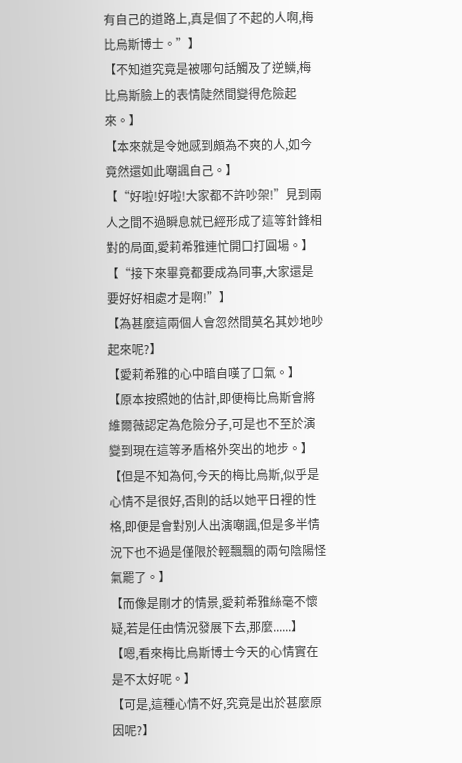有自己的道路上,真是個了不起的人啊,梅比烏斯博士。”】
【不知道究竟是被哪句話觸及了逆鱗,梅比烏斯臉上的表情陡然間變得危險起來。】
【本來就是令她感到頗為不爽的人,如今竟然還如此嘲諷自己。】
【“好啦!好啦!大家都不許吵架!”見到兩人之間不過瞬息就已經形成了這等針鋒相對的局面,愛莉希雅連忙開口打圓場。】
【“接下來畢竟都要成為同事,大家還是要好好相處才是啊!”】
【為甚麼這兩個人會忽然間莫名其妙地吵起來呢?】
【愛莉希雅的心中暗自嘆了口氣。】
【原本按照她的估計,即便梅比烏斯會將維爾薇認定為危險分子,可是也不至於演變到現在這等矛盾格外突出的地步。】
【但是不知為何,今天的梅比烏斯,似乎是心情不是很好,否則的話以她平日裡的性格,即便是會對別人出演嘲諷,但是多半情況下也不過是僅限於輕飄飄的兩句陰陽怪氣罷了。】
【而像是剛才的情景,愛莉希雅絲毫不懷疑,若是任由情況發展下去,那麼......】
【嗯,看來梅比烏斯博士今天的心情實在是不太好呢。】
【可是,這種心情不好,究竟是出於甚麼原因呢?】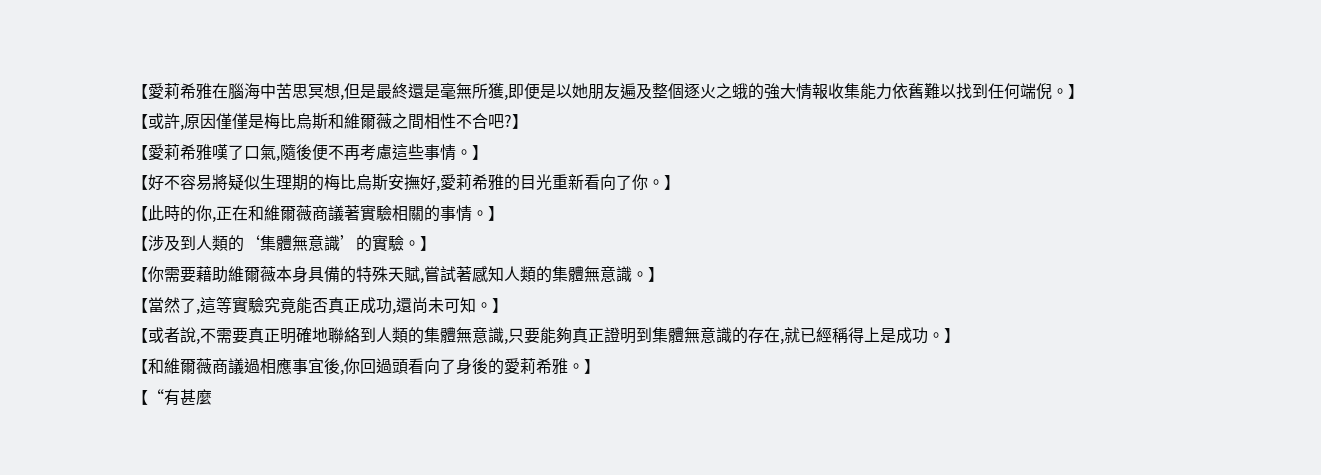【愛莉希雅在腦海中苦思冥想,但是最終還是毫無所獲,即便是以她朋友遍及整個逐火之蛾的強大情報收集能力依舊難以找到任何端倪。】
【或許,原因僅僅是梅比烏斯和維爾薇之間相性不合吧?】
【愛莉希雅嘆了口氣,隨後便不再考慮這些事情。】
【好不容易將疑似生理期的梅比烏斯安撫好,愛莉希雅的目光重新看向了你。】
【此時的你,正在和維爾薇商議著實驗相關的事情。】
【涉及到人類的‘集體無意識’的實驗。】
【你需要藉助維爾薇本身具備的特殊天賦,嘗試著感知人類的集體無意識。】
【當然了,這等實驗究竟能否真正成功,還尚未可知。】
【或者說,不需要真正明確地聯絡到人類的集體無意識,只要能夠真正證明到集體無意識的存在,就已經稱得上是成功。】
【和維爾薇商議過相應事宜後,你回過頭看向了身後的愛莉希雅。】
【“有甚麼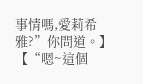事情嗎,愛莉希雅?”你問道。】
【“嗯~這個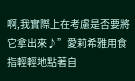啊,我實際上在考慮是否要將它拿出來♪”愛莉希雅用食指輕輕地點著自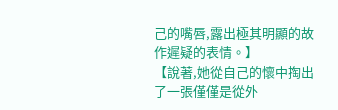己的嘴唇,露出極其明顯的故作遲疑的表情。】
【說著,她從自己的懷中掏出了一張僅僅是從外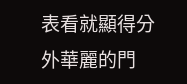表看就顯得分外華麗的門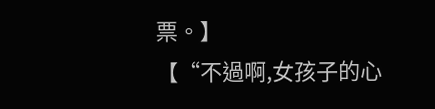票。】
【“不過啊,女孩子的心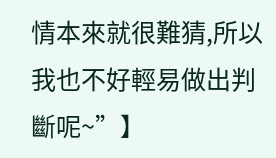情本來就很難猜,所以我也不好輕易做出判斷呢~”】